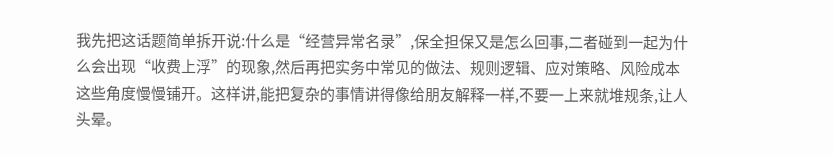我先把这话题简单拆开说:什么是“经营异常名录”,保全担保又是怎么回事,二者碰到一起为什么会出现“收费上浮”的现象,然后再把实务中常见的做法、规则逻辑、应对策略、风险成本这些角度慢慢铺开。这样讲,能把复杂的事情讲得像给朋友解释一样,不要一上来就堆规条,让人头晕。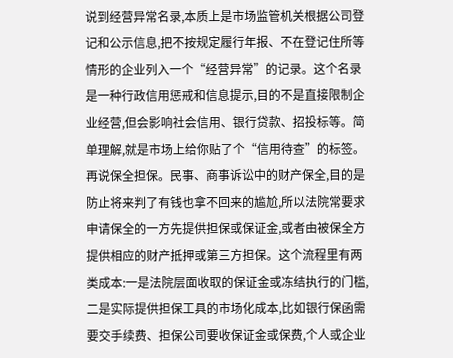说到经营异常名录,本质上是市场监管机关根据公司登记和公示信息,把不按规定履行年报、不在登记住所等情形的企业列入一个“经营异常”的记录。这个名录是一种行政信用惩戒和信息提示,目的不是直接限制企业经营,但会影响社会信用、银行贷款、招投标等。简单理解,就是市场上给你贴了个“信用待查”的标签。
再说保全担保。民事、商事诉讼中的财产保全,目的是防止将来判了有钱也拿不回来的尴尬,所以法院常要求申请保全的一方先提供担保或保证金,或者由被保全方提供相应的财产抵押或第三方担保。这个流程里有两类成本:一是法院层面收取的保证金或冻结执行的门槛,二是实际提供担保工具的市场化成本,比如银行保函需要交手续费、担保公司要收保证金或保费,个人或企业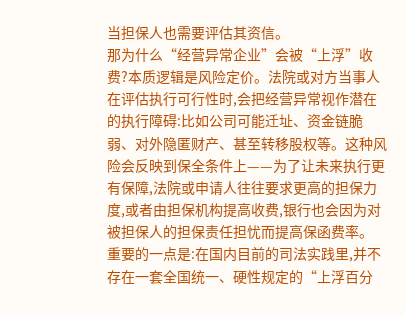当担保人也需要评估其资信。
那为什么“经营异常企业”会被“上浮”收费?本质逻辑是风险定价。法院或对方当事人在评估执行可行性时,会把经营异常视作潜在的执行障碍:比如公司可能迁址、资金链脆弱、对外隐匿财产、甚至转移股权等。这种风险会反映到保全条件上——为了让未来执行更有保障,法院或申请人往往要求更高的担保力度,或者由担保机构提高收费,银行也会因为对被担保人的担保责任担忧而提高保函费率。
重要的一点是:在国内目前的司法实践里,并不存在一套全国统一、硬性规定的“上浮百分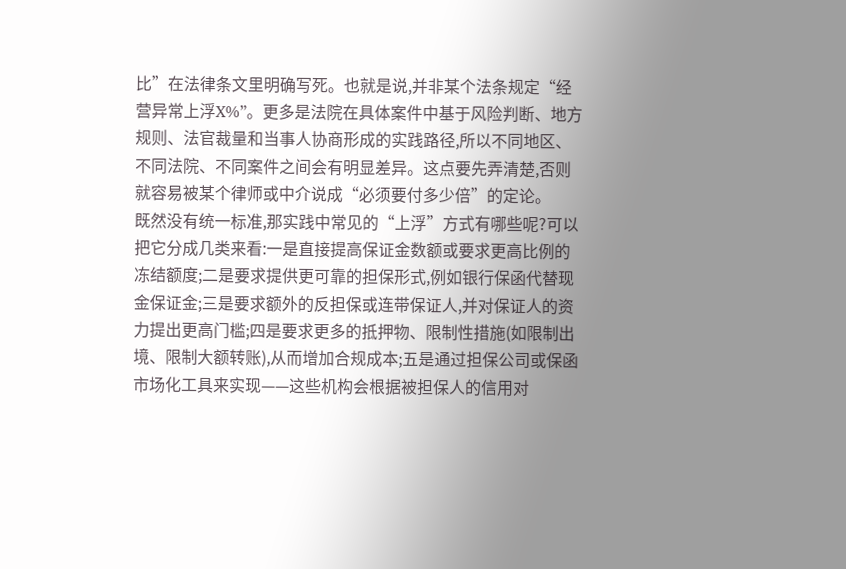比”在法律条文里明确写死。也就是说,并非某个法条规定“经营异常上浮X%”。更多是法院在具体案件中基于风险判断、地方规则、法官裁量和当事人协商形成的实践路径,所以不同地区、不同法院、不同案件之间会有明显差异。这点要先弄清楚,否则就容易被某个律师或中介说成“必须要付多少倍”的定论。
既然没有统一标准,那实践中常见的“上浮”方式有哪些呢?可以把它分成几类来看:一是直接提高保证金数额或要求更高比例的冻结额度;二是要求提供更可靠的担保形式,例如银行保函代替现金保证金;三是要求额外的反担保或连带保证人,并对保证人的资力提出更高门槛;四是要求更多的抵押物、限制性措施(如限制出境、限制大额转账),从而增加合规成本;五是通过担保公司或保函市场化工具来实现——这些机构会根据被担保人的信用对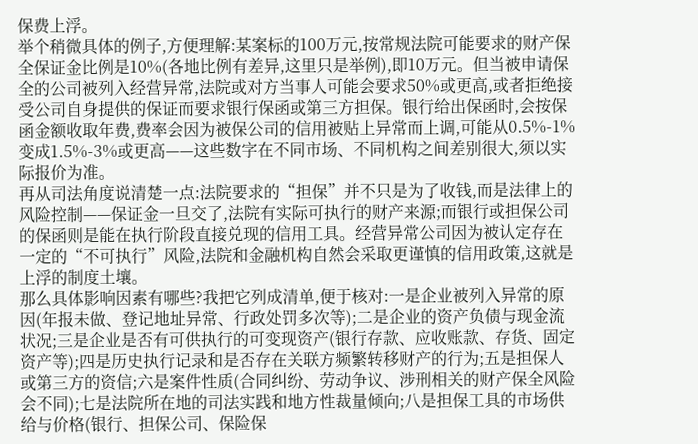保费上浮。
举个稍微具体的例子,方便理解:某案标的100万元,按常规法院可能要求的财产保全保证金比例是10%(各地比例有差异,这里只是举例),即10万元。但当被申请保全的公司被列入经营异常,法院或对方当事人可能会要求50%或更高,或者拒绝接受公司自身提供的保证而要求银行保函或第三方担保。银行给出保函时,会按保函金额收取年费,费率会因为被保公司的信用被贴上异常而上调,可能从0.5%-1%变成1.5%-3%或更高——这些数字在不同市场、不同机构之间差别很大,须以实际报价为准。
再从司法角度说清楚一点:法院要求的“担保”并不只是为了收钱,而是法律上的风险控制——保证金一旦交了,法院有实际可执行的财产来源;而银行或担保公司的保函则是能在执行阶段直接兑现的信用工具。经营异常公司因为被认定存在一定的“不可执行”风险,法院和金融机构自然会采取更谨慎的信用政策,这就是上浮的制度土壤。
那么具体影响因素有哪些?我把它列成清单,便于核对:一是企业被列入异常的原因(年报未做、登记地址异常、行政处罚多次等);二是企业的资产负债与现金流状况;三是企业是否有可供执行的可变现资产(银行存款、应收账款、存货、固定资产等);四是历史执行记录和是否存在关联方频繁转移财产的行为;五是担保人或第三方的资信;六是案件性质(合同纠纷、劳动争议、涉刑相关的财产保全风险会不同);七是法院所在地的司法实践和地方性裁量倾向;八是担保工具的市场供给与价格(银行、担保公司、保险保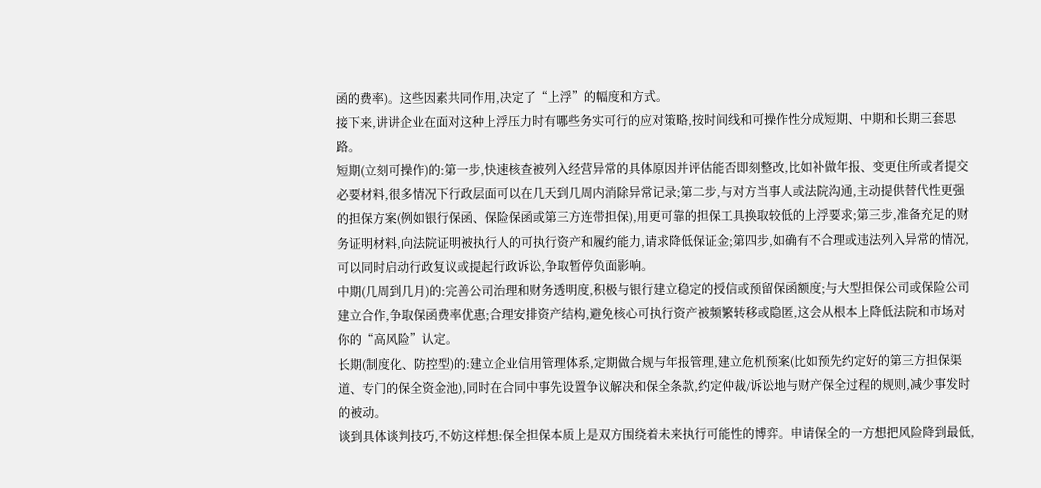函的费率)。这些因素共同作用,决定了“上浮”的幅度和方式。
接下来,讲讲企业在面对这种上浮压力时有哪些务实可行的应对策略,按时间线和可操作性分成短期、中期和长期三套思路。
短期(立刻可操作)的:第一步,快速核查被列入经营异常的具体原因并评估能否即刻整改,比如补做年报、变更住所或者提交必要材料,很多情况下行政层面可以在几天到几周内消除异常记录;第二步,与对方当事人或法院沟通,主动提供替代性更强的担保方案(例如银行保函、保险保函或第三方连带担保),用更可靠的担保工具换取较低的上浮要求;第三步,准备充足的财务证明材料,向法院证明被执行人的可执行资产和履约能力,请求降低保证金;第四步,如确有不合理或违法列入异常的情况,可以同时启动行政复议或提起行政诉讼,争取暂停负面影响。
中期(几周到几月)的:完善公司治理和财务透明度,积极与银行建立稳定的授信或预留保函额度;与大型担保公司或保险公司建立合作,争取保函费率优惠;合理安排资产结构,避免核心可执行资产被频繁转移或隐匿,这会从根本上降低法院和市场对你的“高风险”认定。
长期(制度化、防控型)的:建立企业信用管理体系,定期做合规与年报管理,建立危机预案(比如预先约定好的第三方担保渠道、专门的保全资金池),同时在合同中事先设置争议解决和保全条款,约定仲裁/诉讼地与财产保全过程的规则,减少事发时的被动。
谈到具体谈判技巧,不妨这样想:保全担保本质上是双方围绕着未来执行可能性的博弈。申请保全的一方想把风险降到最低,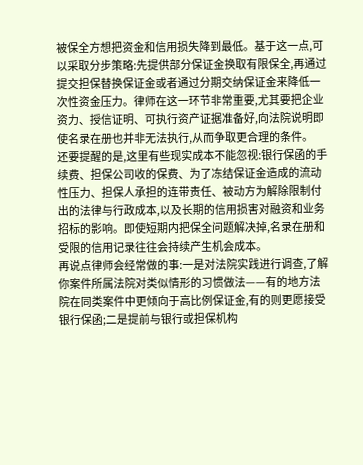被保全方想把资金和信用损失降到最低。基于这一点,可以采取分步策略:先提供部分保证金换取有限保全,再通过提交担保替换保证金或者通过分期交纳保证金来降低一次性资金压力。律师在这一环节非常重要,尤其要把企业资力、授信证明、可执行资产证据准备好,向法院说明即使名录在册也并非无法执行,从而争取更合理的条件。
还要提醒的是,这里有些现实成本不能忽视:银行保函的手续费、担保公司收的保费、为了冻结保证金造成的流动性压力、担保人承担的连带责任、被动方为解除限制付出的法律与行政成本,以及长期的信用损害对融资和业务招标的影响。即使短期内把保全问题解决掉,名录在册和受限的信用记录往往会持续产生机会成本。
再说点律师会经常做的事:一是对法院实践进行调查,了解你案件所属法院对类似情形的习惯做法——有的地方法院在同类案件中更倾向于高比例保证金,有的则更愿接受银行保函;二是提前与银行或担保机构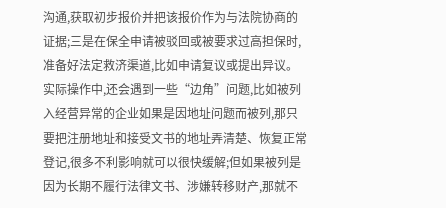沟通,获取初步报价并把该报价作为与法院协商的证据;三是在保全申请被驳回或被要求过高担保时,准备好法定救济渠道,比如申请复议或提出异议。
实际操作中,还会遇到一些“边角”问题,比如被列入经营异常的企业如果是因地址问题而被列,那只要把注册地址和接受文书的地址弄清楚、恢复正常登记,很多不利影响就可以很快缓解;但如果被列是因为长期不履行法律文书、涉嫌转移财产,那就不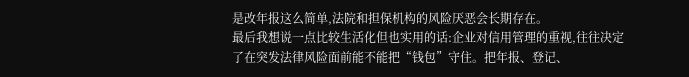是改年报这么简单,法院和担保机构的风险厌恶会长期存在。
最后我想说一点比较生活化但也实用的话:企业对信用管理的重视,往往决定了在突发法律风险面前能不能把“钱包”守住。把年报、登记、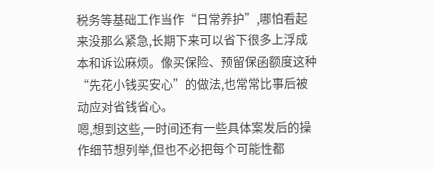税务等基础工作当作“日常养护”,哪怕看起来没那么紧急,长期下来可以省下很多上浮成本和诉讼麻烦。像买保险、预留保函额度这种“先花小钱买安心”的做法,也常常比事后被动应对省钱省心。
嗯,想到这些,一时间还有一些具体案发后的操作细节想列举,但也不必把每个可能性都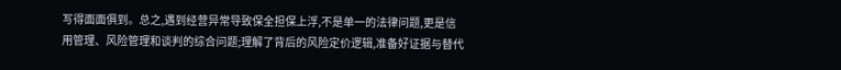写得面面俱到。总之,遇到经营异常导致保全担保上浮,不是单一的法律问题,更是信用管理、风险管理和谈判的综合问题;理解了背后的风险定价逻辑,准备好证据与替代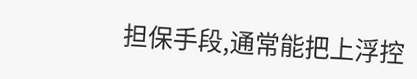担保手段,通常能把上浮控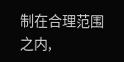制在合理范围之内,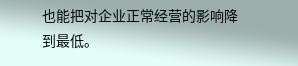也能把对企业正常经营的影响降到最低。